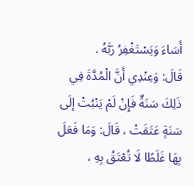أَسَاءَ وَيَسْتَغْفِرُ رَبَّهُ .
قَالَ: وَعِنْدِي أَنَّ الْمُدَّةَ فِي ذَلِكَ سَنَةٌ فَإِنْ لَمْ يَنْبُتْ إلَى سَنَةٍ عَتَقَتْ ، قَالَ: وَمَا فَعَلَ بِهَا غَلَطًا لَا تُعْتَقُ بِهِ ،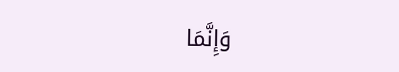وَإِنَّمَا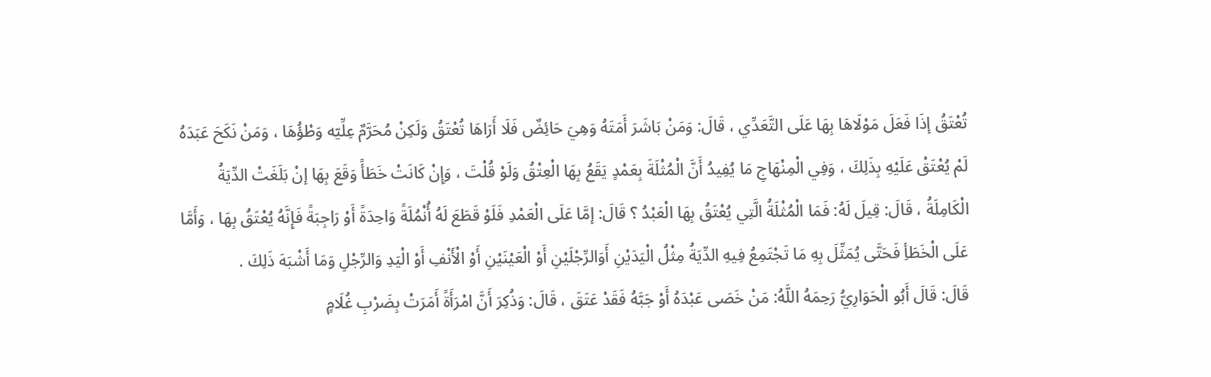تُعْتَقُ إذَا فَعَلَ مَوْلَاهَا بِهَا عَلَى التَّعَدِّي ، قَالَ: وَمَنْ بَاشَرَ أَمَتَهُ وَهِيَ حَائِضٌ فَلَا أَرَاهَا تُعْتَقُ وَلَكِنْ مُحَرَّمٌ عِلِّيّه وَطْؤُهَا ، وَمَنْ نَكَحَ عَبَدَهُ لَمْ يُعْتَقْ عَلَيْهِ بِذَلِكَ ، وَفِي الْمِنْهَاجِ مَا يُفِيدُ أَنَّ الْمُثْلَةَ بِعَمْدٍ يَقَعُ بِهَا الْعِتْقُ وَلَوْ قُلْتَ ، وَإِنْ كَانَتْ خَطَأً وَقَعَ بِهَا إنْ بَلَغَتْ الدِّيَةُ الْكَامِلَةُ ، قَالَ: قِيلَ لَهُ: فَمَا الْمُثْلَةُ الَّتِي يُعْتَقُ بِهَا الْعَبْدُ ؟ قَالَ: إمَّا عَلَى الْعَمْدِ فَلَوْ قَطَعَ لَهُ أُنْمُلَةً وَاحِدَةً أَوْ رَاجِبَةً فَإِنَّهُ يُعْتَقُ بِهَا ، وَأَمَّا عَلَى الْخَطَأِ فَحَتَّى يُمَثِّلَ بِهِ مَا تَجْتَمِعُ فِيهِ الدِّيَةُ مِثْلُ الْيَدَيْنِ أَوَالرِّجْلَيْنِ أَوْ الْعَيْنَيْنِ أَوْ الْأَنْفِ أَوْ الْيَدِ وَالرِّجْلِ وَمَا أَشْبَهَ ذَلِكَ .
قَالَ: قَالَ أَبُو الْحَوَارِيُّ رَحِمَهُ اللَّهُ: مَنْ خَصَى عَبْدَهُ أَوْ جَبَّهُ فَقَدْ عَتَقَ ، قَالَ: وَذُكِرَ أَنَّ امْرَأَةً أَمَرَتْ بِضَرْبِ غُلَامٍ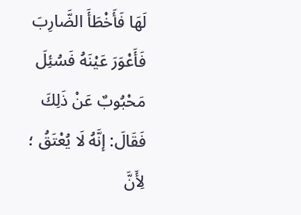لَهَا فَأَخْطَأَ الضَّارِبَ فَأَعْوَرَ عَيْنَهُ فَسُئِلَ مَحْبُوبٌ عَنْ ذَلِكَ فَقَالَ: إنَّهُ لَا يُعْتَقُ ؛ لِأَنَّ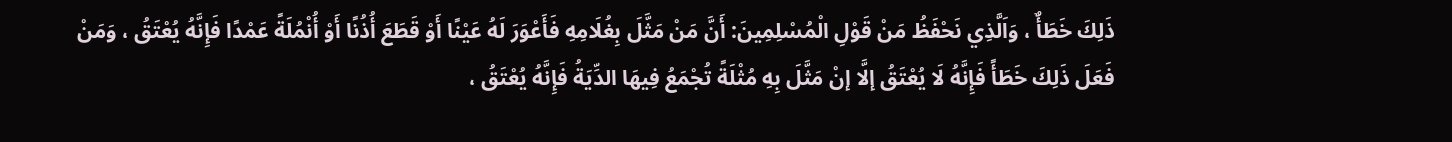ذَلِكَ خَطَأٌ ، وَاَلَّذِي نَحْفَظُ مَنْ قَوْلِ الْمُسْلِمِينَ: أَنَّ مَنْ مَثَّلَ بِغُلَامِهِ فَأَعْوَرَ لَهُ عَيْنًا أَوْ قَطَعَ أُذُنًا أَوْ أُنْمُلَةً عَمْدًا فَإِنَّهُ يُعْتَقُ ، وَمَنْ فَعَلَ ذَلِكَ خَطَأً فَإِنَّهُ لَا يُعْتَقُ إلَّا إنْ مَثَّلَ بِهِ مُثْلَةً تُجْمَعُ فِيهَا الدِّيَةُ فَإِنَّهُ يُعْتَقُ ،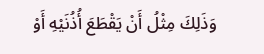وَذَلِكَ مِثْلُ أَنْ يَقْطَعَ أُذُنَيْهِ أَوْ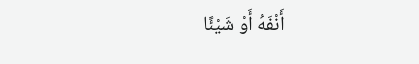أَنْفَهُ أَوْ شَيْئًا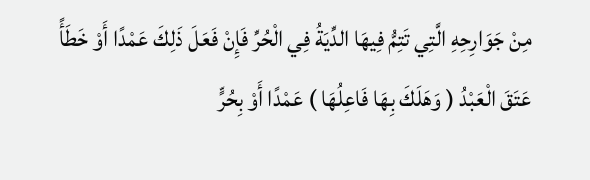مِنْ جَوَارِحِهِ الَّتِي تَتِمُّ فِيهَا الدِّيَةُ فِي الْحُرِّ فَإِنْ فَعَلَ ذَلِكَ عَمْدًا أَوْ خَطَأً عَتَقَ الْعَبْدُ ( وَهَلَكَ بِهَا فَاعِلُهَا ) عَمْدًا أَوْ بِحُرٍّ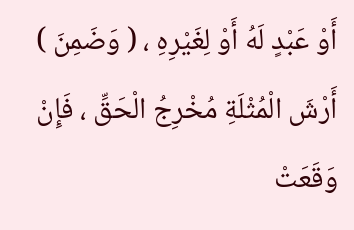أَوْ عَبْدٍ لَهُ أَوْ لِغَيْرِهِ ، ( وَضَمِنَ ) أَرْشَ الْمُثْلَةِ مُخْرِجُ الْحَقِّ ، فَإِنْ وَقَعَتْ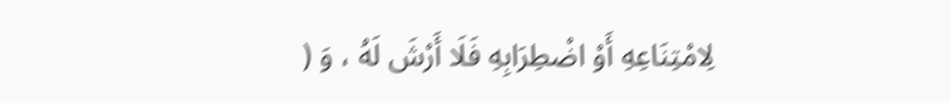لِامْتِنَاعِهِ أَوْ اضْطِرَابِهِ فَلَا أَرْشَ لَهُ ، وَ (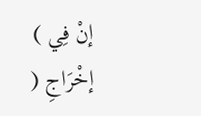إنْ فِي ) إخْرَاجِ (